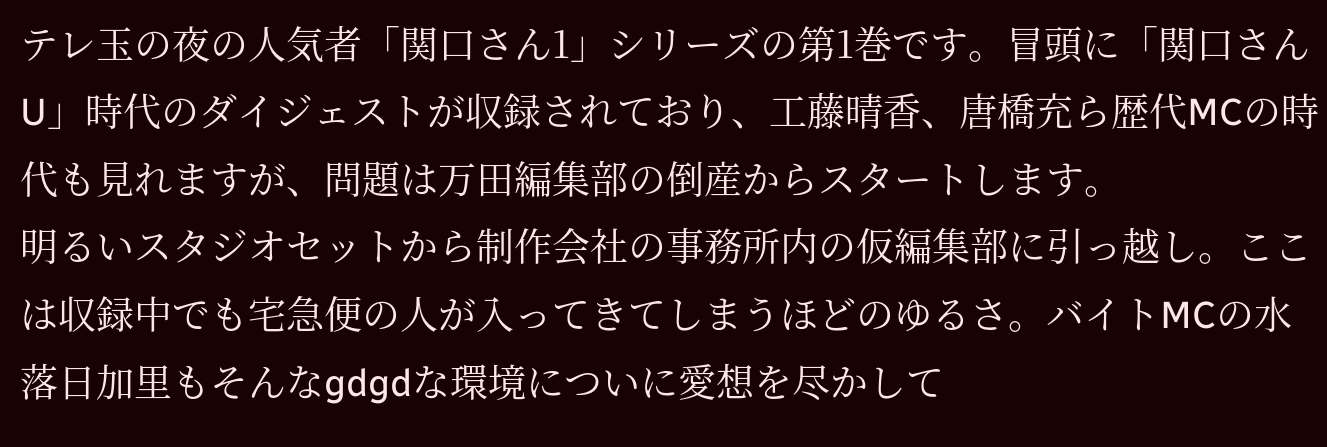テレ玉の夜の人気者「関口さん1」シリーズの第1巻です。冒頭に「関口さんU」時代のダイジェストが収録されており、工藤晴香、唐橋充ら歴代MCの時代も見れますが、問題は万田編集部の倒産からスタートします。
明るいスタジオセットから制作会社の事務所内の仮編集部に引っ越し。ここは収録中でも宅急便の人が入ってきてしまうほどのゆるさ。バイトMCの水落日加里もそんなgdgdな環境についに愛想を尽かして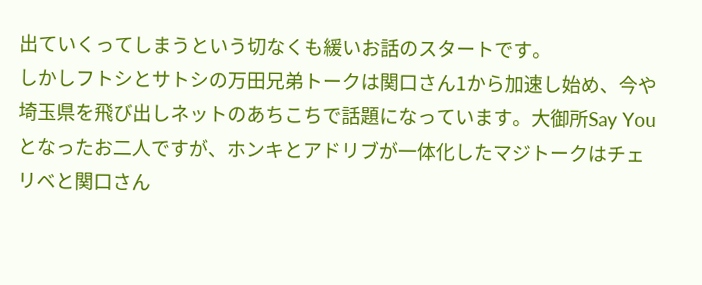出ていくってしまうという切なくも緩いお話のスタートです。
しかしフトシとサトシの万田兄弟トークは関口さん1から加速し始め、今や埼玉県を飛び出しネットのあちこちで話題になっています。大御所Say Youとなったお二人ですが、ホンキとアドリブが一体化したマジトークはチェリベと関口さん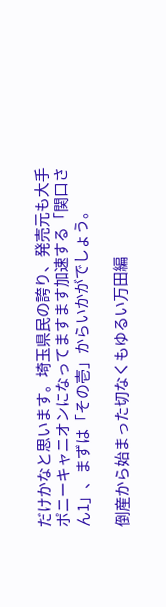だけかなと思います。埼玉県民の誇り、発売元も大手ポニーキャニオンになってますます加速する「関口さん1」、まずは「その壱」からいかがでしょう。

倒産から始まった切なくもゆるい万田編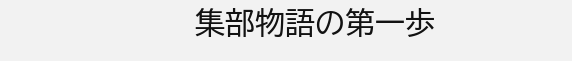集部物語の第一歩